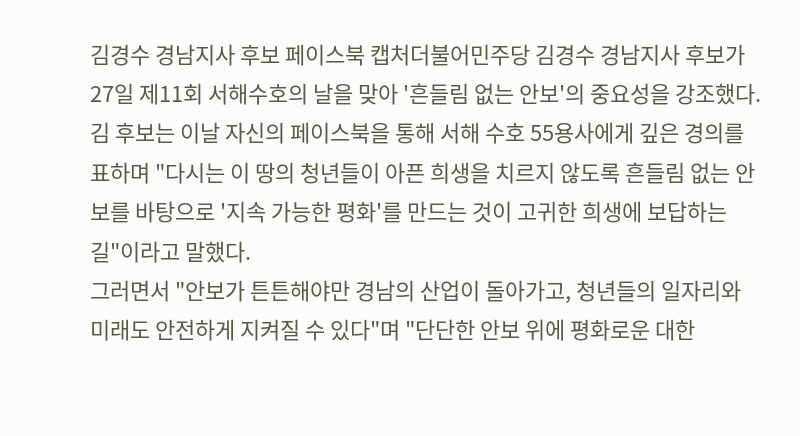김경수 경남지사 후보 페이스북 캡처더불어민주당 김경수 경남지사 후보가 27일 제11회 서해수호의 날을 맞아 '흔들림 없는 안보'의 중요성을 강조했다.
김 후보는 이날 자신의 페이스북을 통해 서해 수호 55용사에게 깊은 경의를 표하며 "다시는 이 땅의 청년들이 아픈 희생을 치르지 않도록 흔들림 없는 안보를 바탕으로 '지속 가능한 평화'를 만드는 것이 고귀한 희생에 보답하는 길"이라고 말했다.
그러면서 "안보가 튼튼해야만 경남의 산업이 돌아가고, 청년들의 일자리와 미래도 안전하게 지켜질 수 있다"며 "단단한 안보 위에 평화로운 대한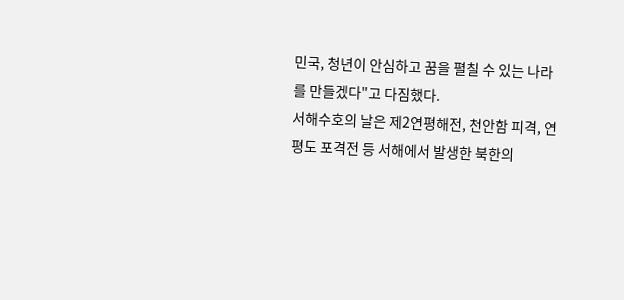민국, 청년이 안심하고 꿈을 펼칠 수 있는 나라를 만들겠다"고 다짐했다.
서해수호의 날은 제2연평해전, 천안함 피격, 연평도 포격전 등 서해에서 발생한 북한의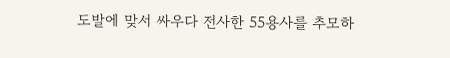도발에 맞서 싸우다 전사한 55용사를 추모하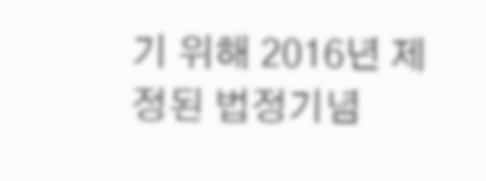기 위해 2016년 제정된 법정기념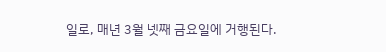일로, 매년 3월 넷째 금요일에 거행된다.